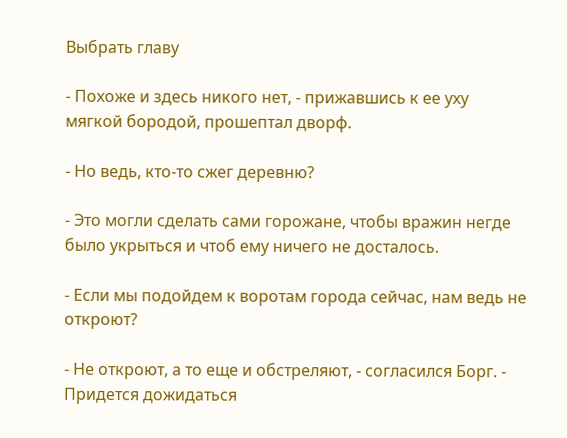Выбрать главу

- Похоже и здесь никого нет, - прижавшись к ее уху мягкой бородой, прошептал дворф.

- Но ведь, кто-то сжег деревню?

- Это могли сделать сами горожане, чтобы вражин негде было укрыться и чтоб ему ничего не досталось.

- Если мы подойдем к воротам города сейчас, нам ведь не откроют?

- Не откроют, а то еще и обстреляют, - согласился Борг. - Придется дожидаться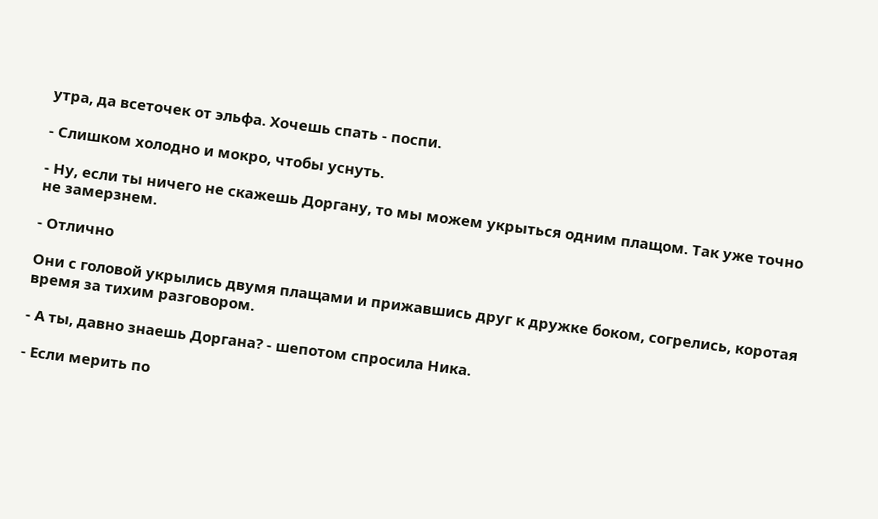утра, да всеточек от эльфа. Хочешь спать - поспи.

- Слишком холодно и мокро, чтобы уснуть.

- Ну, если ты ничего не скажешь Доргану, то мы можем укрыться одним плащом. Так уже точно не замерзнем.

- Отлично

Они с головой укрылись двумя плащами и прижавшись друг к дружке боком, согрелись, коротая время за тихим разговором.

- А ты, давно знаешь Доргана? - шепотом спросила Ника.

- Если мерить по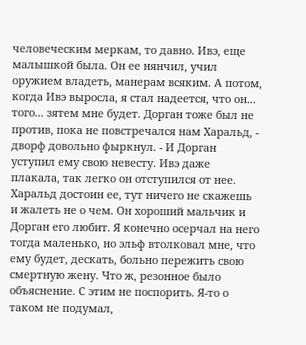человеческим меркам, то давно. Ивэ, еще малышкой была. Он ее нянчил, учил оружием владеть, манерам всяким. А потом, когда Ивэ выросла, я стал надеется, что он... того... зятем мне будет. Дорган тоже был не против, пока не повстречался нам Харальд, - дворф довольно фыркнул. - И Дорган уступил ему свою невесту. Ивэ даже плакала, так легко он отступился от нее. Харальд достоин ее, тут ничего не скажешь и жалеть не о чем. Он хороший мальчик и Дорган его любит. Я конечно осерчал на него тогда маленько, но эльф втолковал мне, что ему будет, дескать, больно пережить свою смертную жену. Что ж, резонное было объяснение. С этим не поспорить. Я-то о таком не подумал,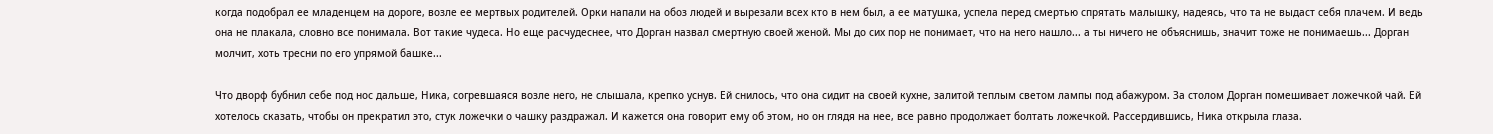когда подобрал ее младенцем на дороге, возле ее мертвых родителей. Орки напали на обоз людей и вырезали всех кто в нем был, а ее матушка, успела перед смертью спрятать малышку, надеясь, что та не выдаст себя плачем. И ведь она не плакала, словно все понимала. Вот такие чудеса. Но еще расчудеснее, что Дорган назвал смертную своей женой. Мы до сих пор не понимает, что на него нашло... а ты ничего не объяснишь, значит тоже не понимаешь... Дорган молчит, хоть тресни по его упрямой башке...

Что дворф бубнил себе под нос дальше, Ника, согревшаяся возле него, не слышала, крепко уснув. Ей снилось, что она сидит на своей кухне, залитой теплым светом лампы под абажуром. За столом Дорган помешивает ложечкой чай. Ей хотелось сказать, чтобы он прекратил это, стук ложечки о чашку раздражал. И кажется она говорит ему об этом, но он глядя на нее, все равно продолжает болтать ложечкой. Рассердившись, Ника открыла глаза.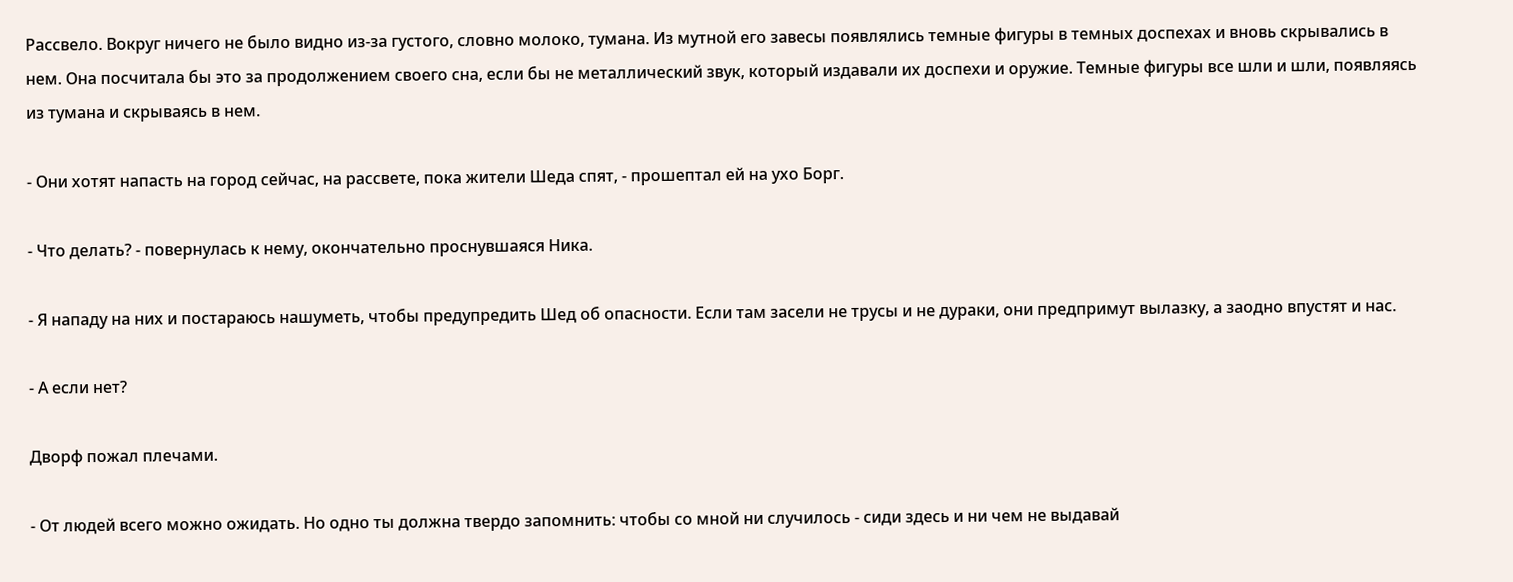Рассвело. Вокруг ничего не было видно из-за густого, словно молоко, тумана. Из мутной его завесы появлялись темные фигуры в темных доспехах и вновь скрывались в нем. Она посчитала бы это за продолжением своего сна, если бы не металлический звук, который издавали их доспехи и оружие. Темные фигуры все шли и шли, появляясь из тумана и скрываясь в нем.

- Они хотят напасть на город сейчас, на рассвете, пока жители Шеда спят, - прошептал ей на ухо Борг.

- Что делать? - повернулась к нему, окончательно проснувшаяся Ника.

- Я нападу на них и постараюсь нашуметь, чтобы предупредить Шед об опасности. Если там засели не трусы и не дураки, они предпримут вылазку, а заодно впустят и нас.

- А если нет?

Дворф пожал плечами.

- От людей всего можно ожидать. Но одно ты должна твердо запомнить: чтобы со мной ни случилось - сиди здесь и ни чем не выдавай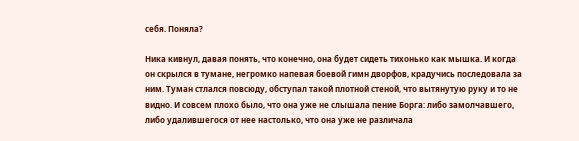себя. Поняла?

Ника кивнул, давая понять, что конечно, она будет сидеть тихонько как мышка. И когда он скрылся в тумане, негромко напевая боевой гимн дворфов, крадучись последовала за ним. Туман стлался повсюду, обступал такой плотной стеной, что вытянутую руку и то не видно. И совсем плохо было, что она уже не слышала пение Борга: либо замолчавшего, либо удалившегося от нее настолько, что она уже не различала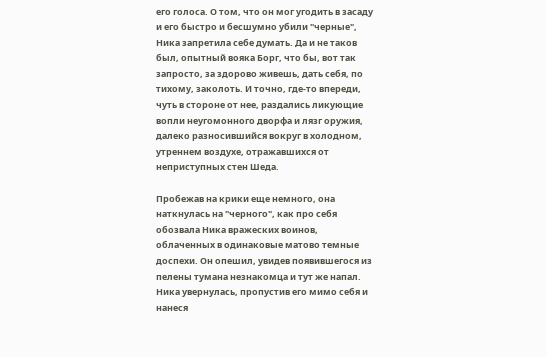его голоса. О том, что он мог угодить в засаду и его быстро и бесшумно убили "черные", Ника запретила себе думать. Да и не таков был, опытный вояка Борг, что бы, вот так запросто, за здорово живешь, дать себя, по тихому, заколоть. И точно, где-то впереди, чуть в стороне от нее, раздались ликующие вопли неугомонного дворфа и лязг оружия, далеко разносившийся вокруг в холодном, утреннем воздухе, отражавшихся от неприступных стен Шеда.

Пробежав на крики еще немного, она наткнулась на "черного", как про себя обозвала Ника вражеских воинов, облаченных в одинаковые матово темные доспехи. Он опешил, увидев появившегося из пелены тумана незнакомца и тут же напал. Ника увернулась, пропустив его мимо себя и нанеся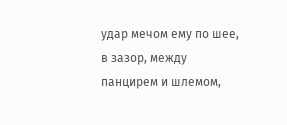удар мечом ему по шее, в зазор, между панцирем и шлемом,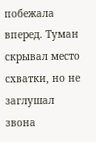побежала вперед. Туман скрывал место схватки, но не заглушал звона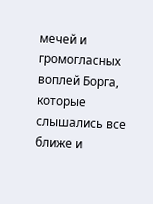мечей и громогласных воплей Борга, которые слышались все ближе и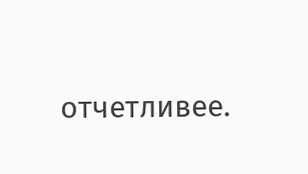отчетливее.